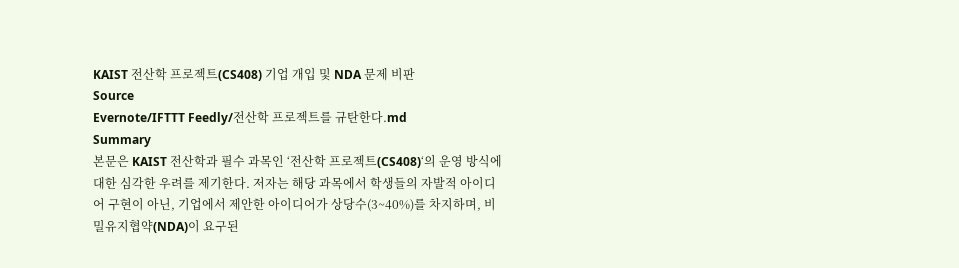KAIST 전산학 프로젝트(CS408) 기업 개입 및 NDA 문제 비판
Source
Evernote/IFTTT Feedly/전산학 프로젝트를 규탄한다.md
Summary
본문은 KAIST 전산학과 필수 과목인 ‘전산학 프로젝트(CS408)‘의 운영 방식에 대한 심각한 우려를 제기한다. 저자는 해당 과목에서 학생들의 자발적 아이디어 구현이 아닌, 기업에서 제안한 아이디어가 상당수(3~40%)를 차지하며, 비밀유지협약(NDA)이 요구된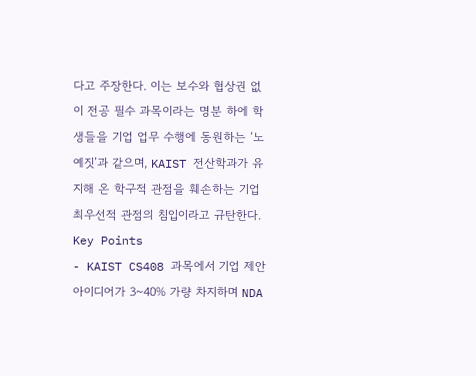다고 주장한다. 이는 보수와 협상권 없이 전공 필수 과목이라는 명분 하에 학생들을 기업 업무 수행에 동원하는 ‘노예짓’과 같으며, KAIST 전산학과가 유지해 온 학구적 관점을 훼손하는 기업 최우선적 관점의 침입이라고 규탄한다.
Key Points
- KAIST CS408 과목에서 기업 제안 아이디어가 3~40% 가량 차지하며 NDA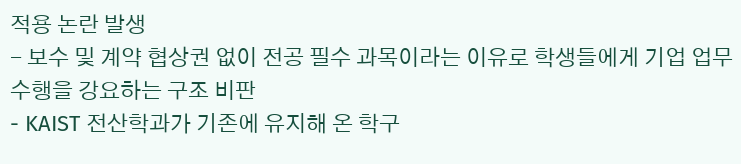적용 논란 발생
- 보수 및 계약 협상권 없이 전공 필수 과목이라는 이유로 학생들에게 기업 업무 수행을 강요하는 구조 비판
- KAIST 전산학과가 기존에 유지해 온 학구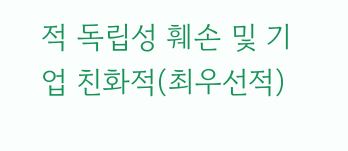적 독립성 훼손 및 기업 친화적(최우선적)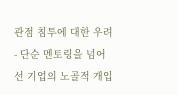관점 침투에 대한 우려
- 단순 멘토링을 넘어선 기업의 노골적 개입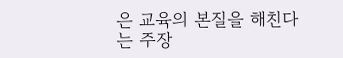은 교육의 본질을 해친다는 주장